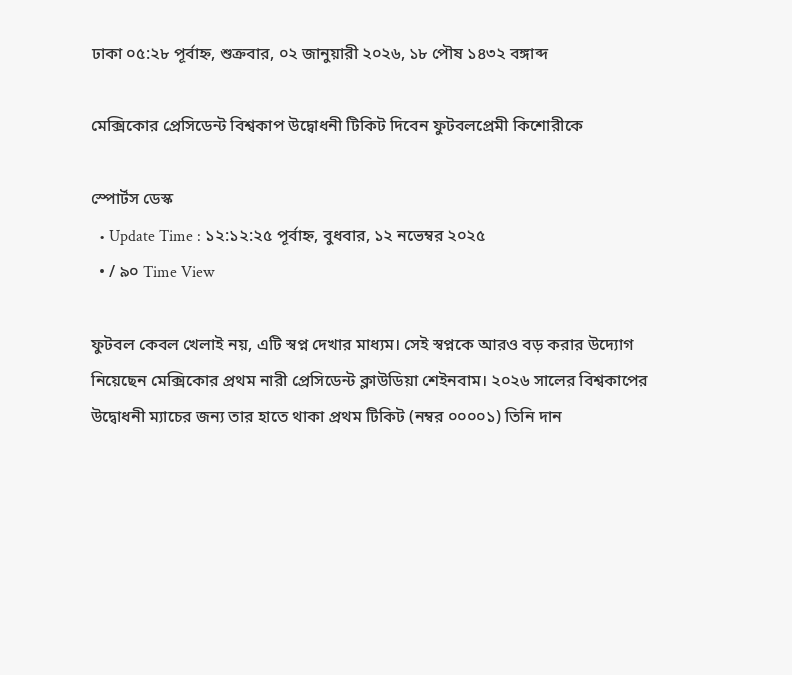ঢাকা ০৫:২৮ পূর্বাহ্ন, শুক্রবার, ০২ জানুয়ারী ২০২৬, ১৮ পৌষ ১৪৩২ বঙ্গাব্দ

মেক্সিকোর প্রেসিডেন্ট বিশ্বকাপ উদ্বোধনী টিকিট দিবেন ফুটবলপ্রেমী কিশোরীকে

স্পোর্টস ডেস্ক
  • Update Time : ১২:১২:২৫ পূর্বাহ্ন, বুধবার, ১২ নভেম্বর ২০২৫
  • / ৯০ Time View

ফুটবল কেবল খেলাই নয়, এটি স্বপ্ন দেখার মাধ্যম। সেই স্বপ্নকে আরও বড় করার উদ্যোগ নিয়েছেন মেক্সিকোর প্রথম নারী প্রেসিডেন্ট ক্লাউডিয়া শেইনবাম। ২০২৬ সালের বিশ্বকাপের উদ্বোধনী ম্যাচের জন্য তার হাতে থাকা প্রথম টিকিট (নম্বর ০০০০১) তিনি দান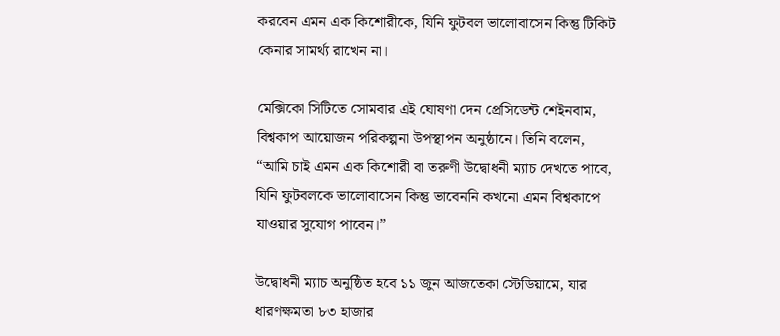করবেন এমন এক কিশোরীকে, যিনি ফুটবল ভালোবাসেন কিন্তু টিকিট কেনার সামর্থ্য রাখেন না।

মেক্সিকো সিটিতে সোমবার এই ঘোষণা দেন প্রেসিডেন্ট শেইনবাম, বিশ্বকাপ আয়োজন পরিকল্পনা উপস্থাপন অনুষ্ঠানে। তিনি বলেন, “আমি চাই এমন এক কিশোরী বা তরুণী উদ্বোধনী ম্যাচ দেখতে পাবে, যিনি ফুটবলকে ভালোবাসেন কিন্তু ভাবেননি কখনো এমন বিশ্বকাপে যাওয়ার সুযোগ পাবেন।”

উদ্বোধনী ম্যাচ অনুষ্ঠিত হবে ১১ জুন আজতেকা স্টেডিয়ামে, যার ধারণক্ষমতা ৮৩ হাজার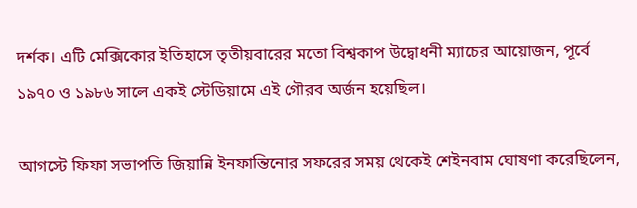দর্শক। এটি মেক্সিকোর ইতিহাসে তৃতীয়বারের মতো বিশ্বকাপ উদ্বোধনী ম্যাচের আয়োজন, পূর্বে ১৯৭০ ও ১৯৮৬ সালে একই স্টেডিয়ামে এই গৌরব অর্জন হয়েছিল।

আগস্টে ফিফা সভাপতি জিয়ান্নি ইনফান্তিনোর সফরের সময় থেকেই শেইনবাম ঘোষণা করেছিলেন,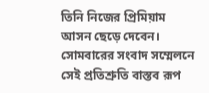তিনি নিজের প্রিমিয়াম আসন ছেড়ে দেবেন। সোমবারের সংবাদ সম্মেলনে সেই প্রতিশ্রুতি বাস্তব রূপ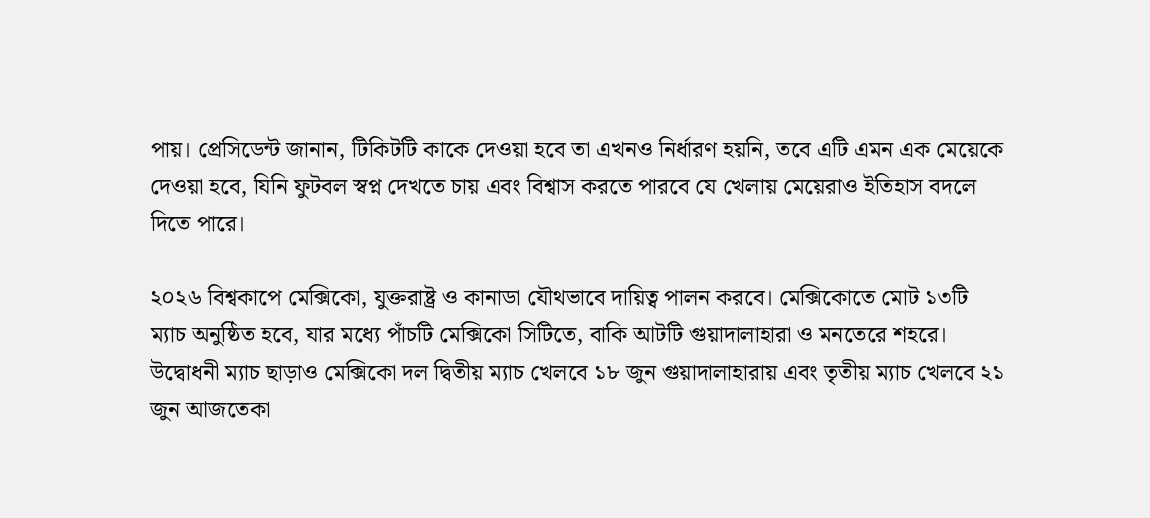পায়। প্রেসিডেন্ট জানান, টিকিটটি কাকে দেওয়া হবে তা এখনও নির্ধারণ হয়নি, তবে এটি এমন এক মেয়েকে দেওয়া হবে, যিনি ফুটবল স্বপ্ন দেখতে চায় এবং বিশ্বাস করতে পারবে যে খেলায় মেয়েরাও ইতিহাস বদলে দিতে পারে।

২০২৬ বিশ্বকাপে মেক্সিকো, যুক্তরাষ্ট্র ও কানাডা যৌথভাবে দায়িত্ব পালন করবে। মেক্সিকোতে মোট ১৩টি ম্যাচ অনুষ্ঠিত হবে, যার মধ্যে পাঁচটি মেক্সিকো সিটিতে, বাকি আটটি গুয়াদালাহারা ও মনতেরে শহরে। উদ্বোধনী ম্যাচ ছাড়াও মেক্সিকো দল দ্বিতীয় ম্যাচ খেলবে ১৮ জুন গুয়াদালাহারায় এবং তৃতীয় ম্যাচ খেলবে ২১ জুন আজতেকা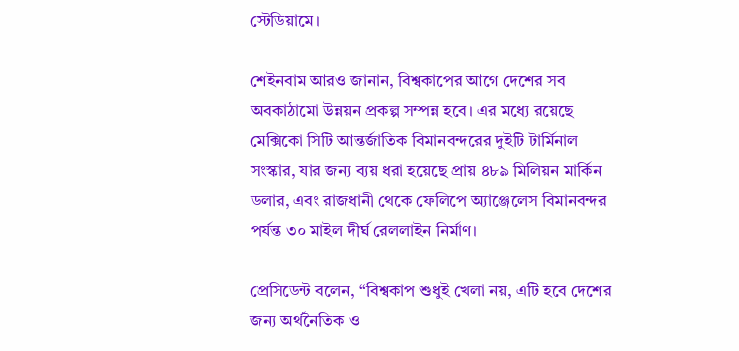স্টেডিয়ামে।

শেইনবাম আরও জানান, বিশ্বকাপের আগে দেশের সব অবকাঠামো উন্নয়ন প্রকল্প সম্পন্ন হবে। এর মধ্যে রয়েছে মেক্সিকো সিটি আন্তর্জাতিক বিমানবন্দরের দুইটি টার্মিনাল সংস্কার, যার জন্য ব্যয় ধরা হয়েছে প্রায় ৪৮৯ মিলিয়ন মার্কিন ডলার, এবং রাজধানী থেকে ফেলিপে অ্যাঞ্জেলেস বিমানবন্দর পর্যন্ত ৩০ মাইল দীর্ঘ রেললাইন নির্মাণ।

প্রেসিডেন্ট বলেন, “বিশ্বকাপ শুধুই খেলা নয়, এটি হবে দেশের জন্য অর্থনৈতিক ও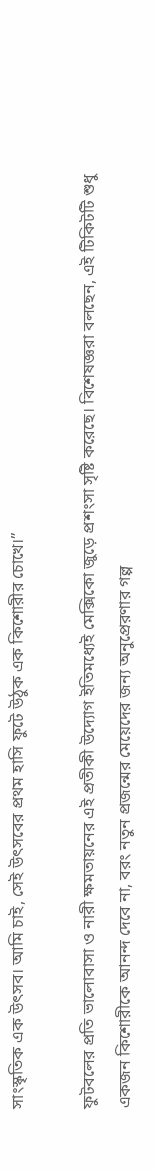সাংস্কৃতিক এক উৎসব। আমি চাই, সেই উৎসবের প্রথম হাসি ফুটে উঠুক এক কিশোরীর চোখে।”

ফুটবলের প্রতি ভালোবাসা ও নারী ক্ষমতায়নের এই প্রতীকী উদ্যোগ ইতিমধ্যেই মেক্সিকো জুড়ে প্রশংসা সৃষ্টি করেছে। বিশেষজ্ঞরা বলছেন, এই টিকিটটি শুধু একজন কিশোরীকে আনন্দ দেবে না, বরং নতুন প্রজন্মের মেয়েদের জন্য অনুপ্রেরণার গল্প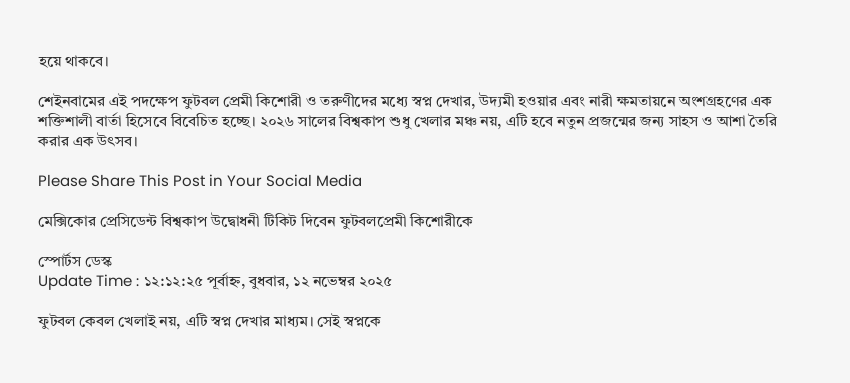হয়ে থাকবে।

শেইনবামের এই পদক্ষেপ ফুটবল প্রেমী কিশোরী ও তরুণীদের মধ্যে স্বপ্ন দেখার, উদ্যমী হওয়ার এবং নারী ক্ষমতায়নে অংশগ্রহণের এক শক্তিশালী বার্তা হিসেবে বিবেচিত হচ্ছে। ২০২৬ সালের বিশ্বকাপ শুধু খেলার মঞ্চ নয়, এটি হবে নতুন প্রজন্মের জন্য সাহস ও আশা তৈরি করার এক উৎসব।

Please Share This Post in Your Social Media

মেক্সিকোর প্রেসিডেন্ট বিশ্বকাপ উদ্বোধনী টিকিট দিবেন ফুটবলপ্রেমী কিশোরীকে

স্পোর্টস ডেস্ক
Update Time : ১২:১২:২৫ পূর্বাহ্ন, বুধবার, ১২ নভেম্বর ২০২৫

ফুটবল কেবল খেলাই নয়, এটি স্বপ্ন দেখার মাধ্যম। সেই স্বপ্নকে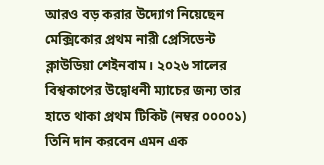আরও বড় করার উদ্যোগ নিয়েছেন মেক্সিকোর প্রথম নারী প্রেসিডেন্ট ক্লাউডিয়া শেইনবাম। ২০২৬ সালের বিশ্বকাপের উদ্বোধনী ম্যাচের জন্য তার হাতে থাকা প্রথম টিকিট (নম্বর ০০০০১) তিনি দান করবেন এমন এক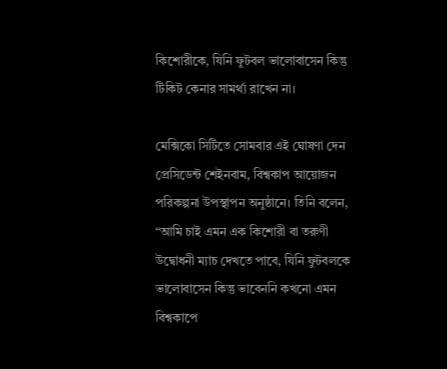কিশোরীকে, যিনি ফুটবল ভালোবাসেন কিন্তু টিকিট কেনার সামর্থ্য রাখেন না।

মেক্সিকো সিটিতে সোমবার এই ঘোষণা দেন প্রেসিডেন্ট শেইনবাম, বিশ্বকাপ আয়োজন পরিকল্পনা উপস্থাপন অনুষ্ঠানে। তিনি বলেন, “আমি চাই এমন এক কিশোরী বা তরুণী উদ্বোধনী ম্যাচ দেখতে পাবে, যিনি ফুটবলকে ভালোবাসেন কিন্তু ভাবেননি কখনো এমন বিশ্বকাপে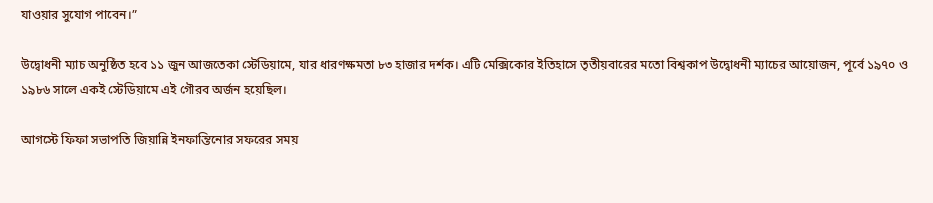যাওয়ার সুযোগ পাবেন।”

উদ্বোধনী ম্যাচ অনুষ্ঠিত হবে ১১ জুন আজতেকা স্টেডিয়ামে, যার ধারণক্ষমতা ৮৩ হাজার দর্শক। এটি মেক্সিকোর ইতিহাসে তৃতীয়বারের মতো বিশ্বকাপ উদ্বোধনী ম্যাচের আয়োজন, পূর্বে ১৯৭০ ও ১৯৮৬ সালে একই স্টেডিয়ামে এই গৌরব অর্জন হয়েছিল।

আগস্টে ফিফা সভাপতি জিয়ান্নি ইনফান্তিনোর সফরের সময়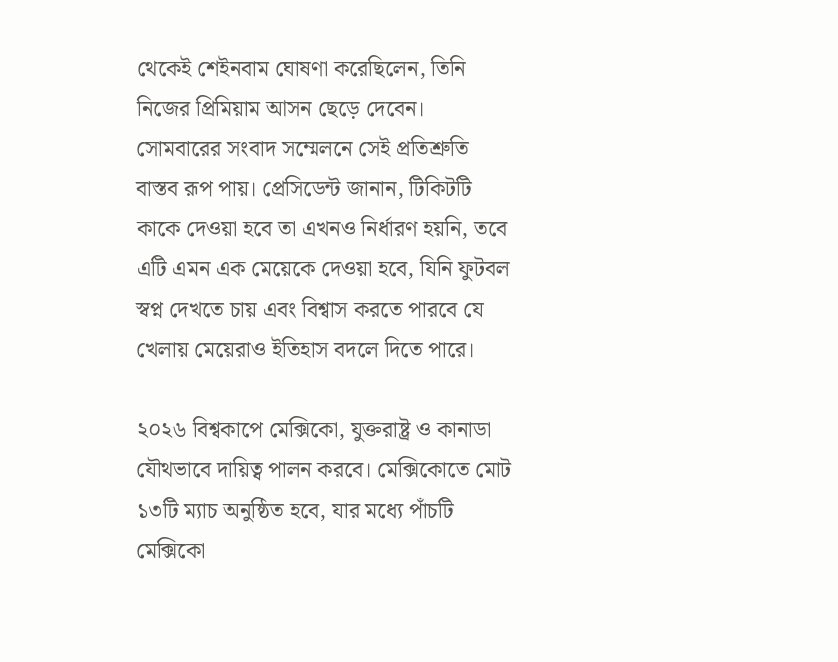থেকেই শেইনবাম ঘোষণা করেছিলেন, তিনি নিজের প্রিমিয়াম আসন ছেড়ে দেবেন। সোমবারের সংবাদ সম্মেলনে সেই প্রতিশ্রুতি বাস্তব রূপ পায়। প্রেসিডেন্ট জানান, টিকিটটি কাকে দেওয়া হবে তা এখনও নির্ধারণ হয়নি, তবে এটি এমন এক মেয়েকে দেওয়া হবে, যিনি ফুটবল স্বপ্ন দেখতে চায় এবং বিশ্বাস করতে পারবে যে খেলায় মেয়েরাও ইতিহাস বদলে দিতে পারে।

২০২৬ বিশ্বকাপে মেক্সিকো, যুক্তরাষ্ট্র ও কানাডা যৌথভাবে দায়িত্ব পালন করবে। মেক্সিকোতে মোট ১৩টি ম্যাচ অনুষ্ঠিত হবে, যার মধ্যে পাঁচটি মেক্সিকো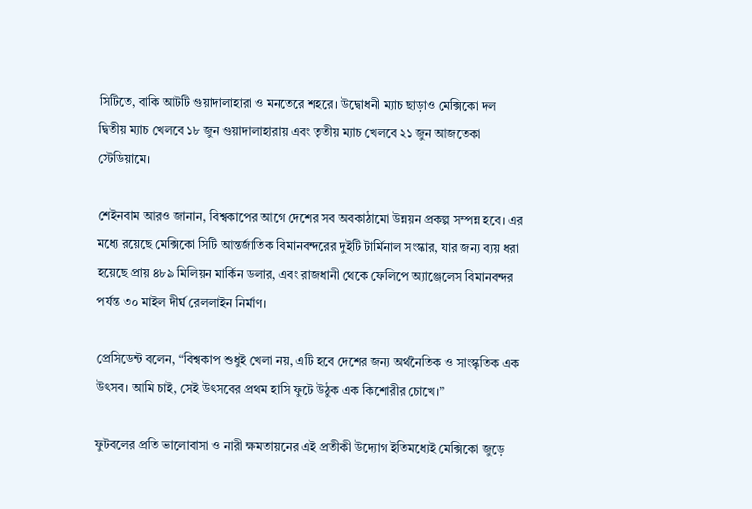সিটিতে, বাকি আটটি গুয়াদালাহারা ও মনতেরে শহরে। উদ্বোধনী ম্যাচ ছাড়াও মেক্সিকো দল দ্বিতীয় ম্যাচ খেলবে ১৮ জুন গুয়াদালাহারায় এবং তৃতীয় ম্যাচ খেলবে ২১ জুন আজতেকা স্টেডিয়ামে।

শেইনবাম আরও জানান, বিশ্বকাপের আগে দেশের সব অবকাঠামো উন্নয়ন প্রকল্প সম্পন্ন হবে। এর মধ্যে রয়েছে মেক্সিকো সিটি আন্তর্জাতিক বিমানবন্দরের দুইটি টার্মিনাল সংস্কার, যার জন্য ব্যয় ধরা হয়েছে প্রায় ৪৮৯ মিলিয়ন মার্কিন ডলার, এবং রাজধানী থেকে ফেলিপে অ্যাঞ্জেলেস বিমানবন্দর পর্যন্ত ৩০ মাইল দীর্ঘ রেললাইন নির্মাণ।

প্রেসিডেন্ট বলেন, “বিশ্বকাপ শুধুই খেলা নয়, এটি হবে দেশের জন্য অর্থনৈতিক ও সাংস্কৃতিক এক উৎসব। আমি চাই, সেই উৎসবের প্রথম হাসি ফুটে উঠুক এক কিশোরীর চোখে।”

ফুটবলের প্রতি ভালোবাসা ও নারী ক্ষমতায়নের এই প্রতীকী উদ্যোগ ইতিমধ্যেই মেক্সিকো জুড়ে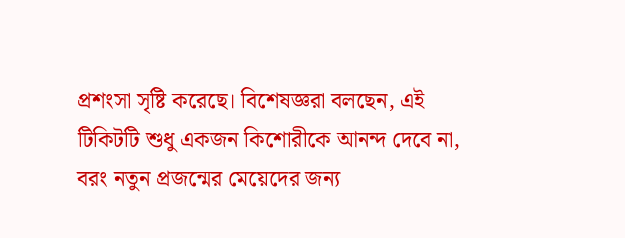প্রশংসা সৃষ্টি করেছে। বিশেষজ্ঞরা বলছেন, এই টিকিটটি শুধু একজন কিশোরীকে আনন্দ দেবে না, বরং নতুন প্রজন্মের মেয়েদের জন্য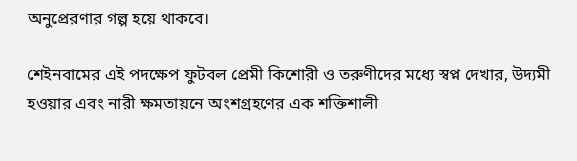অনুপ্রেরণার গল্প হয়ে থাকবে।

শেইনবামের এই পদক্ষেপ ফুটবল প্রেমী কিশোরী ও তরুণীদের মধ্যে স্বপ্ন দেখার, উদ্যমী হওয়ার এবং নারী ক্ষমতায়নে অংশগ্রহণের এক শক্তিশালী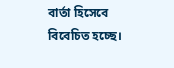বার্তা হিসেবে বিবেচিত হচ্ছে।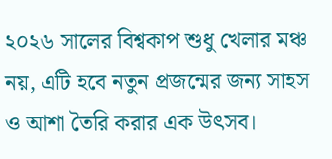২০২৬ সালের বিশ্বকাপ শুধু খেলার মঞ্চ নয়, এটি হবে নতুন প্রজন্মের জন্য সাহস ও আশা তৈরি করার এক উৎসব।